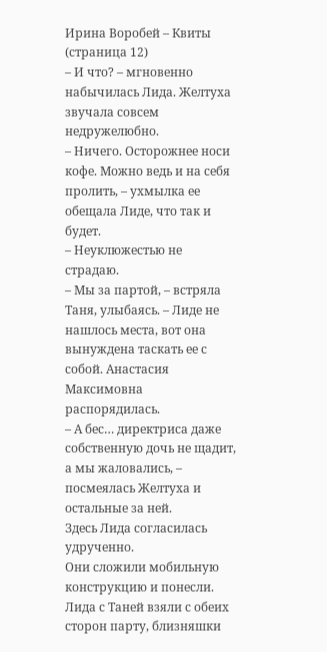Ирина Воробей – Квиты (страница 12)
– И что? – мгновенно набычилась Лида. Желтуха звучала совсем недружелюбно.
– Ничего. Осторожнее носи кофе. Можно ведь и на себя пролить, – ухмылка ее обещала Лиде, что так и будет.
– Неуклюжестью не страдаю.
– Мы за партой, – встряла Таня, улыбаясь. – Лиде не нашлось места, вот она вынуждена таскать ее с собой. Анастасия Максимовна распорядилась.
– А бес… директриса даже собственную дочь не щадит, а мы жаловались, – посмеялась Желтуха и остальные за ней.
Здесь Лида согласилась удрученно.
Они сложили мобильную конструкцию и понесли. Лида с Таней взяли с обеих сторон парту, близняшки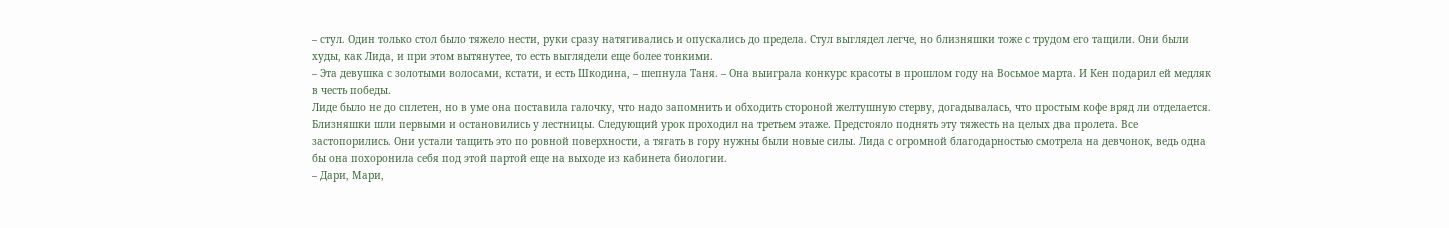– стул. Один только стол было тяжело нести, руки сразу натягивались и опускались до предела. Стул выглядел легче, но близняшки тоже с трудом его тащили. Они были худы, как Лида, и при этом вытянутее, то есть выглядели еще более тонкими.
– Эта девушка с золотыми волосами, кстати, и есть Шкодина, – шепнула Таня. – Она выиграла конкурс красоты в прошлом году на Восьмое марта. И Кен подарил ей медляк в честь победы.
Лиде было не до сплетен, но в уме она поставила галочку, что надо запомнить и обходить стороной желтушную стерву, догадывалась, что простым кофе вряд ли отделается.
Близняшки шли первыми и остановились у лестницы. Следующий урок проходил на третьем этаже. Предстояло поднять эту тяжесть на целых два пролета. Все застопорились. Они устали тащить это по ровной поверхности, а тягать в гору нужны были новые силы. Лида с огромной благодарностью смотрела на девчонок, ведь одна бы она похоронила себя под этой партой еще на выходе из кабинета биологии.
– Дари, Мари,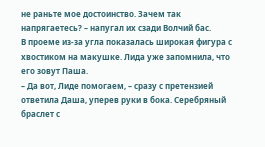не раньте мое достоинство. Зачем так напрягаетесь? – напугал их сзади Волчий бас.
В проеме из-за угла показалась широкая фигура с хвостиком на макушке. Лида уже запомнила, что его зовут Паша.
– Да вот, Лиде помогаем, – сразу с претензией ответила Даша, уперев руки в бока. Серебряный браслет с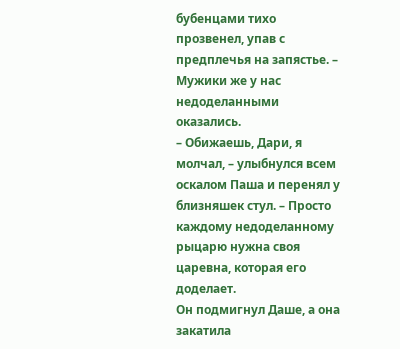бубенцами тихо прозвенел, упав с предплечья на запястье. – Мужики же у нас недоделанными оказались.
– Обижаешь, Дари, я молчал, – улыбнулся всем оскалом Паша и перенял у близняшек стул. – Просто каждому недоделанному рыцарю нужна своя царевна, которая его доделает.
Он подмигнул Даше, а она закатила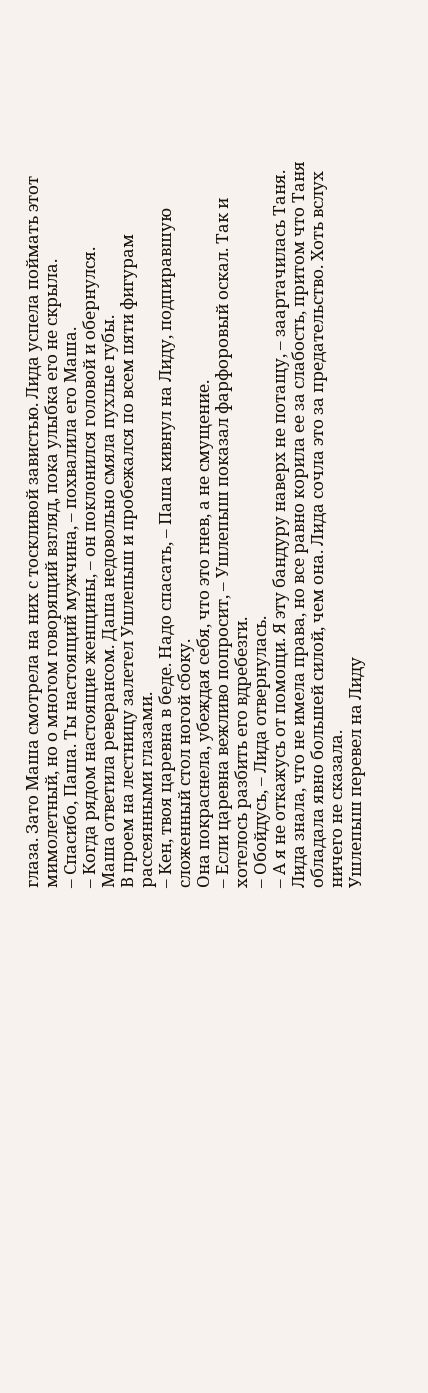глаза. Зато Маша смотрела на них с тоскливой завистью. Лида успела поймать этот мимолетный, но о многом говорящий взгляд, пока улыбка его не скрыла.
– Спасибо, Паша. Ты настоящий мужчина, – похвалила его Маша.
– Когда рядом настоящие женщины, – он поклонился головой и обернулся.
Маша ответила реверансом. Даша недовольно смяла пухлые губы.
В проем на лестницу залетел Ушлепыш и пробежался по всем пяти фигурам рассеянными глазами.
– Кен, твоя царевна в беде. Надо спасать, – Паша кивнул на Лиду, подпиравшую сложенный стол ногой сбоку.
Она покраснела, убеждая себя, что это гнев, а не смущение.
– Если царевна вежливо попросит, – Ушлепыш показал фарфоровый оскал. Так и хотелось разбить его вдребезги.
– Обойдусь, – Лида отвернулась.
– А я не откажусь от помощи. Я эту бандуру наверх не потащу, – заартачилась Таня.
Лида знала, что не имела права, но все равно корила ее за слабость, притом что Таня обладала явно большей силой, чем она. Лида сочла это за предательство. Хоть вслух ничего не сказала.
Ушлепыш перевел на Лиду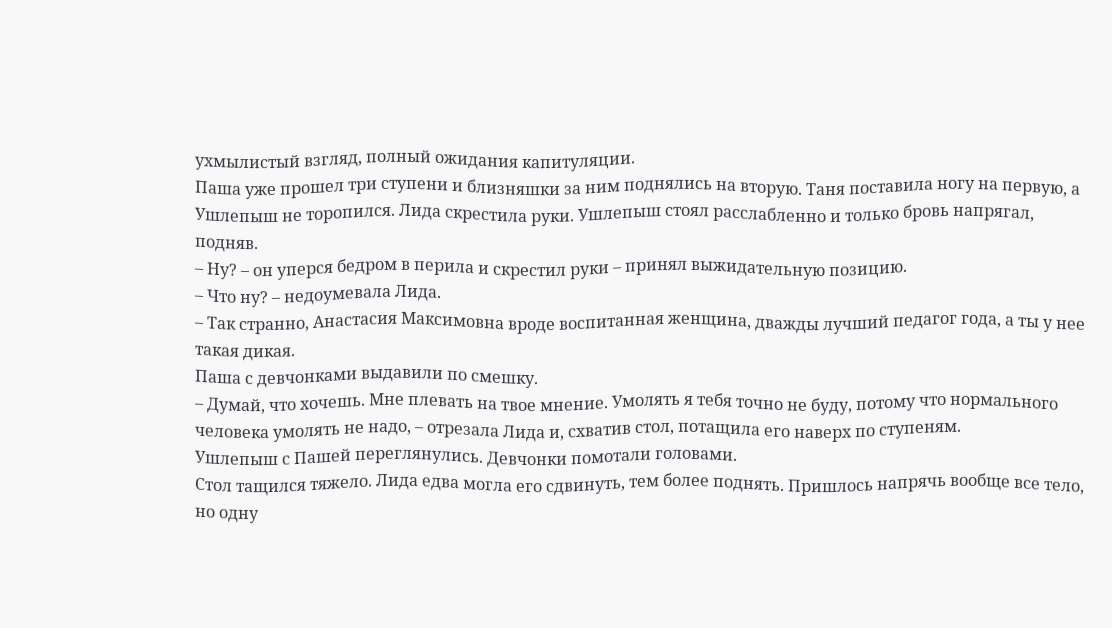ухмылистый взгляд, полный ожидания капитуляции.
Паша уже прошел три ступени и близняшки за ним поднялись на вторую. Таня поставила ногу на первую, а Ушлепыш не торопился. Лида скрестила руки. Ушлепыш стоял расслабленно и только бровь напрягал, подняв.
– Ну? – он уперся бедром в перила и скрестил руки – принял выжидательную позицию.
– Что ну? – недоумевала Лида.
– Так странно, Анастасия Максимовна вроде воспитанная женщина, дважды лучший педагог года, а ты у нее такая дикая.
Паша с девчонками выдавили по смешку.
– Думай, что хочешь. Мне плевать на твое мнение. Умолять я тебя точно не буду, потому что нормального человека умолять не надо, – отрезала Лида и, схватив стол, потащила его наверх по ступеням.
Ушлепыш с Пашей переглянулись. Девчонки помотали головами.
Стол тащился тяжело. Лида едва могла его сдвинуть, тем более поднять. Пришлось напрячь вообще все тело, но одну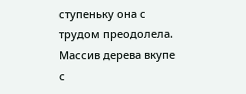ступеньку она с трудом преодолела. Массив дерева вкупе с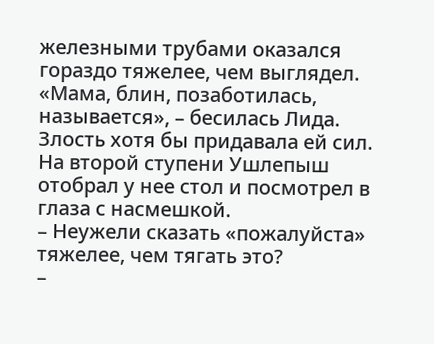железными трубами оказался гораздо тяжелее, чем выглядел.
«Мама, блин, позаботилась, называется», – бесилась Лида. Злость хотя бы придавала ей сил.
На второй ступени Ушлепыш отобрал у нее стол и посмотрел в глаза с насмешкой.
– Неужели сказать «пожалуйста» тяжелее, чем тягать это?
–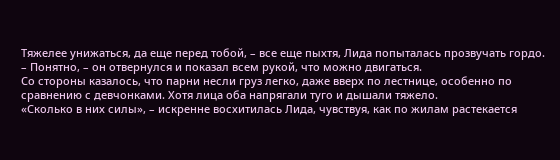Тяжелее унижаться, да еще перед тобой, – все еще пыхтя, Лида попыталась прозвучать гордо.
– Понятно, – он отвернулся и показал всем рукой, что можно двигаться.
Со стороны казалось, что парни несли груз легко, даже вверх по лестнице, особенно по сравнению с девчонками. Хотя лица оба напрягали туго и дышали тяжело.
«Сколько в них силы», – искренне восхитилась Лида, чувствуя, как по жилам растекается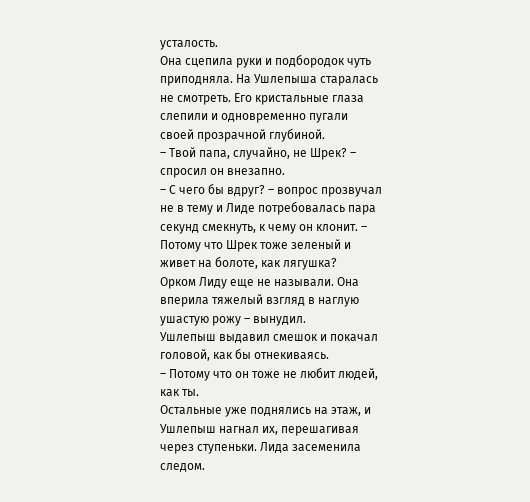усталость.
Она сцепила руки и подбородок чуть приподняла. На Ушлепыша старалась не смотреть. Его кристальные глаза слепили и одновременно пугали своей прозрачной глубиной.
– Твой папа, случайно, не Шрек? – спросил он внезапно.
– С чего бы вдруг? – вопрос прозвучал не в тему и Лиде потребовалась пара секунд смекнуть, к чему он клонит. – Потому что Шрек тоже зеленый и живет на болоте, как лягушка?
Орком Лиду еще не называли. Она вперила тяжелый взгляд в наглую ушастую рожу – вынудил.
Ушлепыш выдавил смешок и покачал головой, как бы отнекиваясь.
– Потому что он тоже не любит людей, как ты.
Остальные уже поднялись на этаж, и Ушлепыш нагнал их, перешагивая через ступеньки. Лида засеменила следом.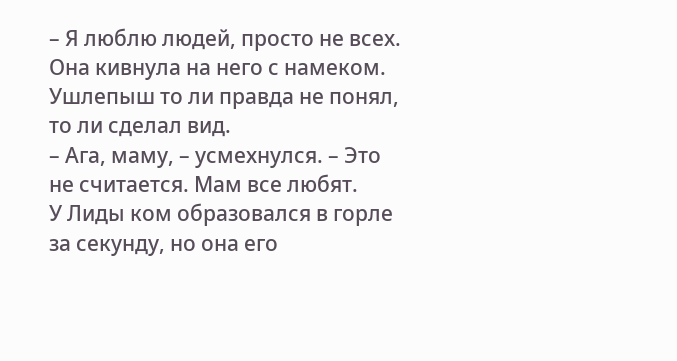– Я люблю людей, просто не всех.
Она кивнула на него с намеком. Ушлепыш то ли правда не понял, то ли сделал вид.
– Ага, маму, – усмехнулся. – Это не считается. Мам все любят.
У Лиды ком образовался в горле за секунду, но она его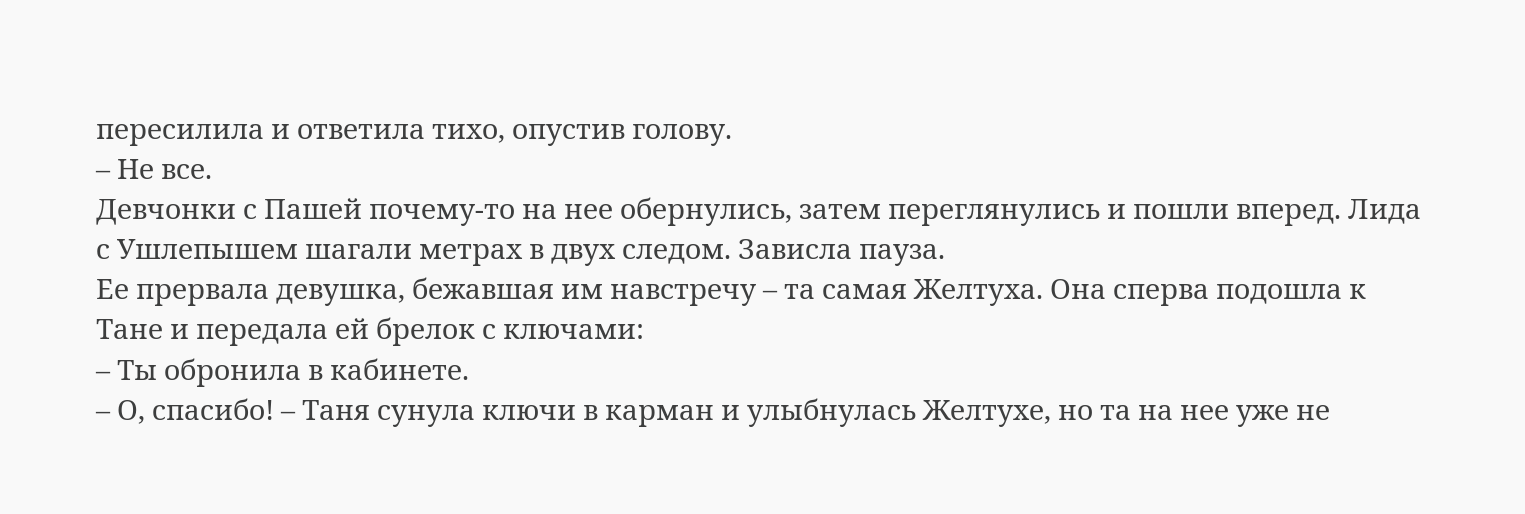пересилила и ответила тихо, опустив голову.
– Не все.
Девчонки с Пашей почему-то на нее обернулись, затем переглянулись и пошли вперед. Лида с Ушлепышем шагали метрах в двух следом. Зависла пауза.
Ее прервала девушка, бежавшая им навстречу – та самая Желтуха. Она сперва подошла к Тане и передала ей брелок с ключами:
– Ты обронила в кабинете.
– О, спасибо! – Таня сунула ключи в карман и улыбнулась Желтухе, но та на нее уже не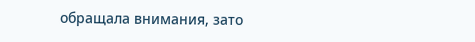обращала внимания, зато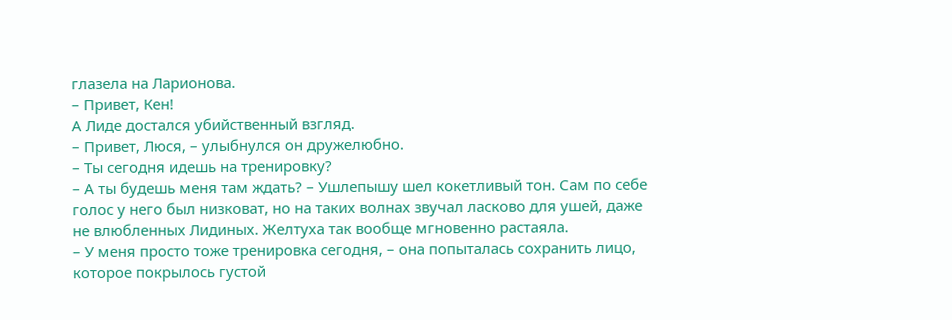глазела на Ларионова.
– Привет, Кен!
А Лиде достался убийственный взгляд.
– Привет, Люся, – улыбнулся он дружелюбно.
– Ты сегодня идешь на тренировку?
– А ты будешь меня там ждать? – Ушлепышу шел кокетливый тон. Сам по себе голос у него был низковат, но на таких волнах звучал ласково для ушей, даже не влюбленных Лидиных. Желтуха так вообще мгновенно растаяла.
– У меня просто тоже тренировка сегодня, – она попыталась сохранить лицо, которое покрылось густой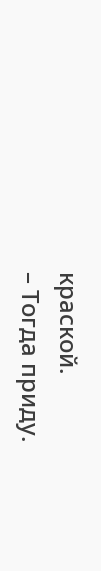краской.
– Тогда приду.